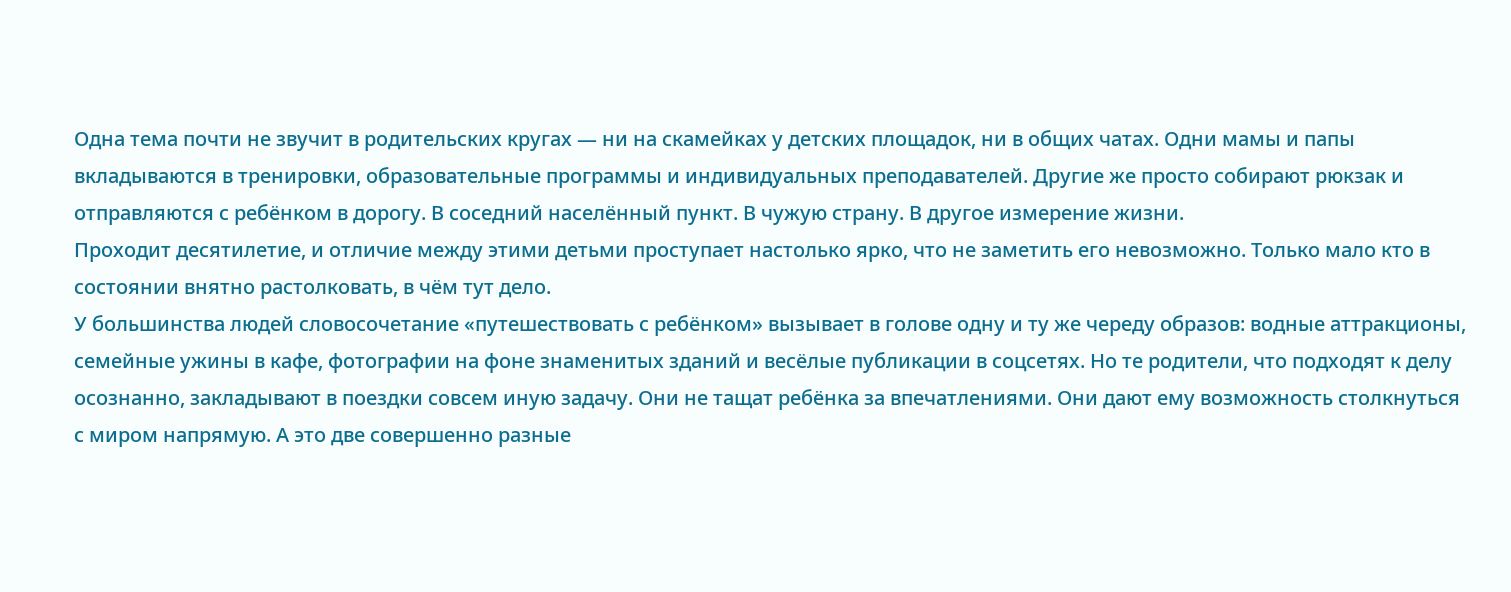Одна тема почти не звучит в родительских кругах — ни на скамейках у детских площадок, ни в общих чатах. Одни мамы и папы вкладываются в тренировки, образовательные программы и индивидуальных преподавателей. Другие же просто собирают рюкзак и отправляются с ребёнком в дорогу. В соседний населённый пункт. В чужую страну. В другое измерение жизни.
Проходит десятилетие, и отличие между этими детьми проступает настолько ярко, что не заметить его невозможно. Только мало кто в состоянии внятно растолковать, в чём тут дело.
У большинства людей словосочетание «путешествовать с ребёнком» вызывает в голове одну и ту же череду образов: водные аттракционы, семейные ужины в кафе, фотографии на фоне знаменитых зданий и весёлые публикации в соцсетях. Но те родители, что подходят к делу осознанно, закладывают в поездки совсем иную задачу. Они не тащат ребёнка за впечатлениями. Они дают ему возможность столкнуться с миром напрямую. А это две совершенно разные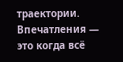траектории.
Впечатления — это когда всё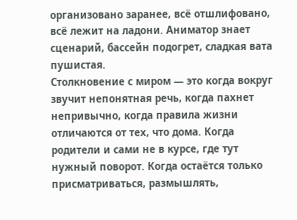организовано заранее, всё отшлифовано, всё лежит на ладони. Аниматор знает сценарий, бассейн подогрет, сладкая вата пушистая.
Столкновение с миром — это когда вокруг звучит непонятная речь, когда пахнет непривычно, когда правила жизни отличаются от тех, что дома. Когда родители и сами не в курсе, где тут нужный поворот. Когда остаётся только присматриваться, размышлять,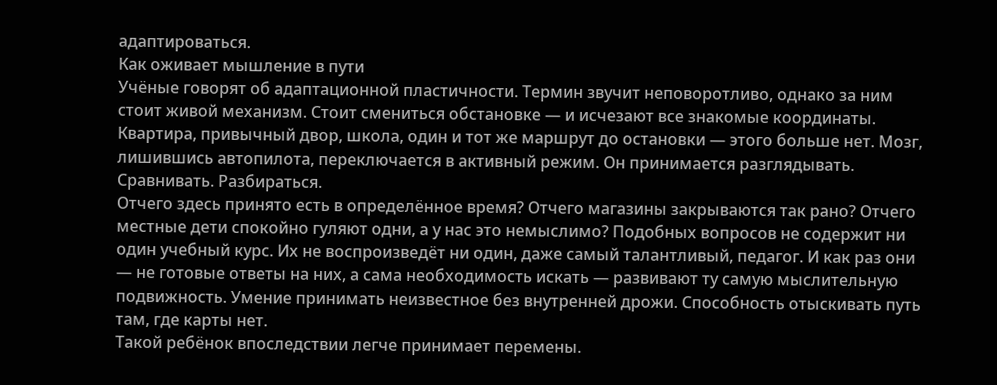адаптироваться.
Как оживает мышление в пути
Учёные говорят об адаптационной пластичности. Термин звучит неповоротливо, однако за ним стоит живой механизм. Стоит смениться обстановке — и исчезают все знакомые координаты. Квартира, привычный двор, школа, один и тот же маршрут до остановки — этого больше нет. Мозг, лишившись автопилота, переключается в активный режим. Он принимается разглядывать. Сравнивать. Разбираться.
Отчего здесь принято есть в определённое время? Отчего магазины закрываются так рано? Отчего местные дети спокойно гуляют одни, а у нас это немыслимо? Подобных вопросов не содержит ни один учебный курс. Их не воспроизведёт ни один, даже самый талантливый, педагог. И как раз они — не готовые ответы на них, а сама необходимость искать — развивают ту самую мыслительную подвижность. Умение принимать неизвестное без внутренней дрожи. Способность отыскивать путь там, где карты нет.
Такой ребёнок впоследствии легче принимает перемены.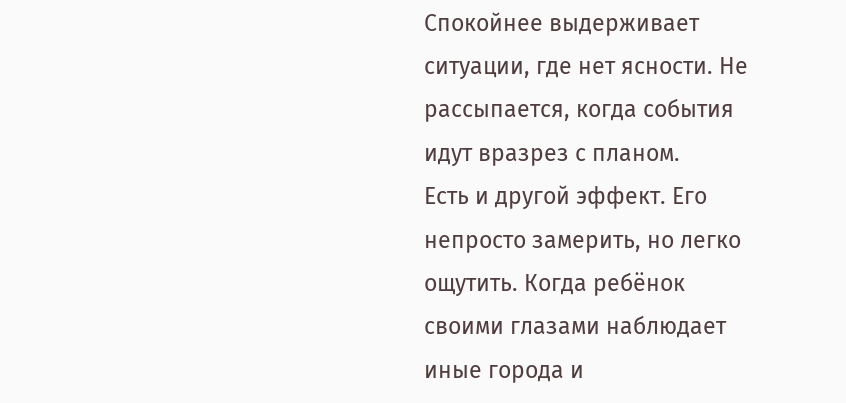Спокойнее выдерживает ситуации, где нет ясности. Не рассыпается, когда события идут вразрез с планом.
Есть и другой эффект. Его непросто замерить, но легко ощутить. Когда ребёнок своими глазами наблюдает иные города и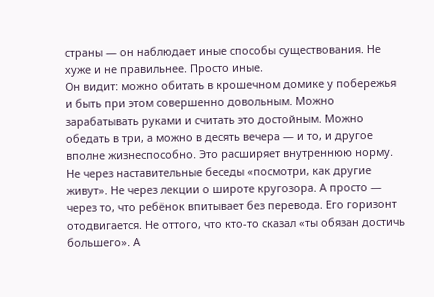страны — он наблюдает иные способы существования. Не хуже и не правильнее. Просто иные.
Он видит: можно обитать в крошечном домике у побережья и быть при этом совершенно довольным. Можно зарабатывать руками и считать это достойным. Можно обедать в три, а можно в десять вечера — и то, и другое вполне жизнеспособно. Это расширяет внутреннюю норму.
Не через наставительные беседы «посмотри, как другие живут». Не через лекции о широте кругозора. А просто — через то, что ребёнок впитывает без перевода. Его горизонт отодвигается. Не оттого, что кто-то сказал «ты обязан достичь большего». А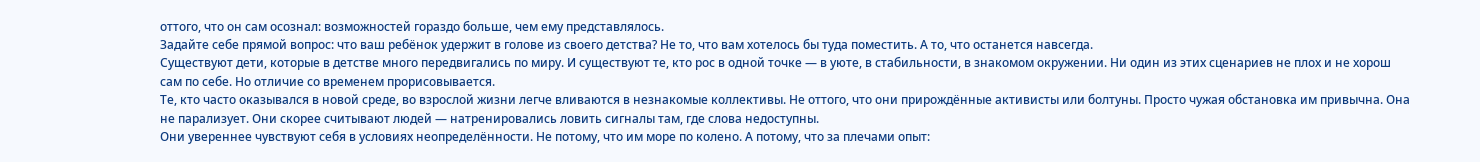оттого, что он сам осознал: возможностей гораздо больше, чем ему представлялось.
Задайте себе прямой вопрос: что ваш ребёнок удержит в голове из своего детства? Не то, что вам хотелось бы туда поместить. А то, что останется навсегда.
Существуют дети, которые в детстве много передвигались по миру. И существуют те, кто рос в одной точке — в уюте, в стабильности, в знакомом окружении. Ни один из этих сценариев не плох и не хорош сам по себе. Но отличие со временем прорисовывается.
Те, кто часто оказывался в новой среде, во взрослой жизни легче вливаются в незнакомые коллективы. Не оттого, что они прирождённые активисты или болтуны. Просто чужая обстановка им привычна. Она не парализует. Они скорее считывают людей — натренировались ловить сигналы там, где слова недоступны.
Они увереннее чувствуют себя в условиях неопределённости. Не потому, что им море по колено. А потому, что за плечами опыт: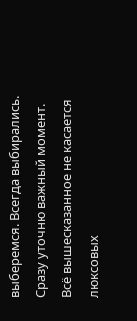выберемся. Всегда выбирались.
Сразу уточню важный момент.
Всё вышесказанное не касается люксовых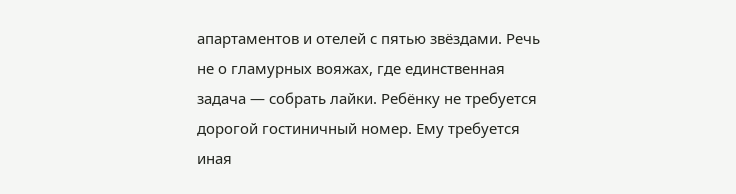апартаментов и отелей с пятью звёздами. Речь не о гламурных вояжах, где единственная задача — собрать лайки. Ребёнку не требуется дорогой гостиничный номер. Ему требуется иная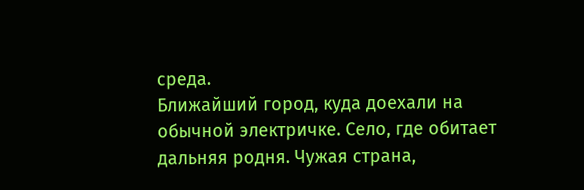среда.
Ближайший город, куда доехали на обычной электричке. Село, где обитает дальняя родня. Чужая страна,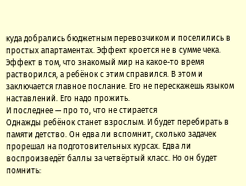куда добрались бюджетным перевозчиком и поселились в простых апартаментах. Эффект кроется не в сумме чека. Эффект в том, что знакомый мир на какое-то время растворился, а ребёнок с этим справился. В этом и заключается главное послание. Его не перескажешь языком наставлений. Его надо прожить.
И последнее — про то, что не стирается
Однажды ребёнок станет взрослым. И будет перебирать в памяти детство. Он едва ли вспомнит, сколько задачек прорешал на подготовительных курсах. Едва ли воспроизведёт баллы за четвёртый класс. Но он будет помнить: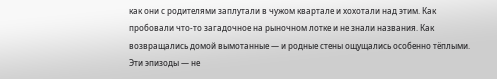как они с родителями заплутали в чужом квартале и хохотали над этим. Как пробовали что-то загадочное на рыночном лотке и не знали названия. Как возвращались домой вымотанные — и родные стены ощущались особенно тёплыми.
Эти эпизоды — не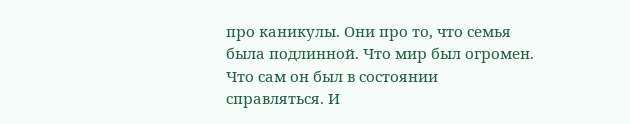про каникулы. Они про то, что семья была подлинной. Что мир был огромен. Что сам он был в состоянии справляться. И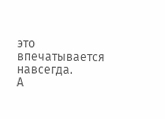это впечатывается навсегда.
А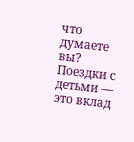что думаете вы? Поездки с детьми — это вклад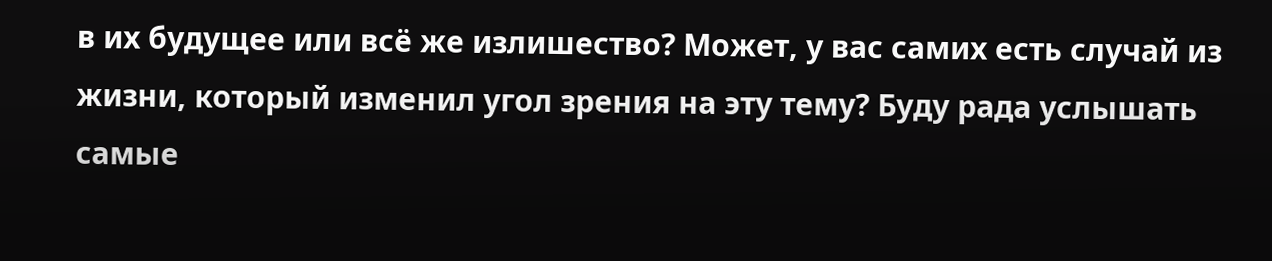в их будущее или всё же излишество? Может, у вас самих есть случай из жизни, который изменил угол зрения на эту тему? Буду рада услышать самые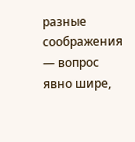разные соображения — вопрос явно шире,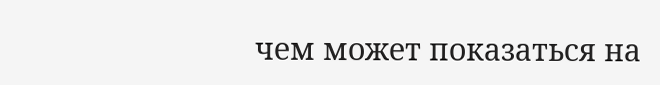чем может показаться на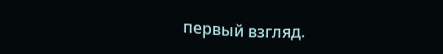первый взгляд.